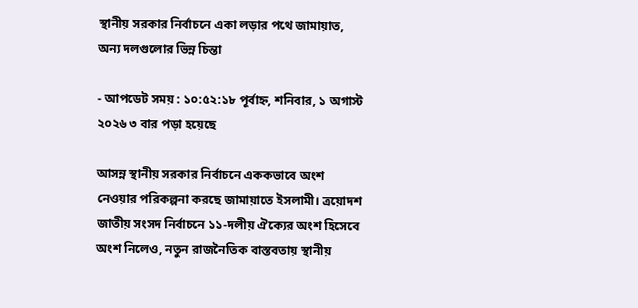স্থানীয় সরকার নির্বাচনে একা লড়ার পথে জামায়াত, অন্য দলগুলোর ভিন্ন চিন্তা

- আপডেট সময় : ১০:৫২:১৮ পূর্বাহ্ন, শনিবার, ১ অগাস্ট ২০২৬ ৩ বার পড়া হয়েছে

আসন্ন স্থানীয় সরকার নির্বাচনে এককভাবে অংশ নেওয়ার পরিকল্পনা করছে জামায়াতে ইসলামী। ত্রয়োদশ জাতীয় সংসদ নির্বাচনে ১১-দলীয় ঐক্যের অংশ হিসেবে অংশ নিলেও, নতুন রাজনৈতিক বাস্তবতায় স্থানীয়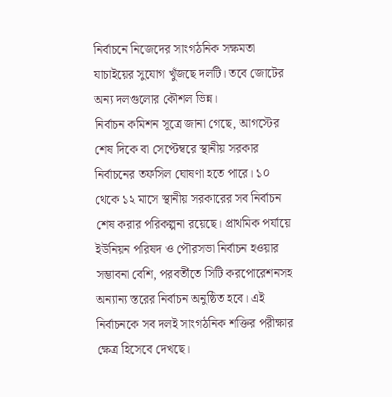নির্বাচনে নিজেদের সাংগঠনিক সক্ষমতা যাচাইয়ের সুযোগ খুঁজছে দলটি। তবে জোটের অন্য দলগুলোর কৌশল ভিন্ন।
নির্বাচন কমিশন সূত্রে জানা গেছে, আগস্টের শেষ দিকে বা সেপ্টেম্বরে স্থানীয় সরকার নির্বাচনের তফসিল ঘোষণা হতে পারে। ১০ থেকে ১২ মাসে স্থানীয় সরকারের সব নির্বাচন শেষ করার পরিকল্পনা রয়েছে। প্রাথমিক পর্যায়ে ইউনিয়ন পরিষদ ও পৌরসভা নির্বাচন হওয়ার সম্ভাবনা বেশি, পরবর্তীতে সিটি করপোরেশনসহ অন্যান্য স্তরের নির্বাচন অনুষ্ঠিত হবে। এই নির্বাচনকে সব দলই সাংগঠনিক শক্তির পরীক্ষার ক্ষেত্র হিসেবে দেখছে।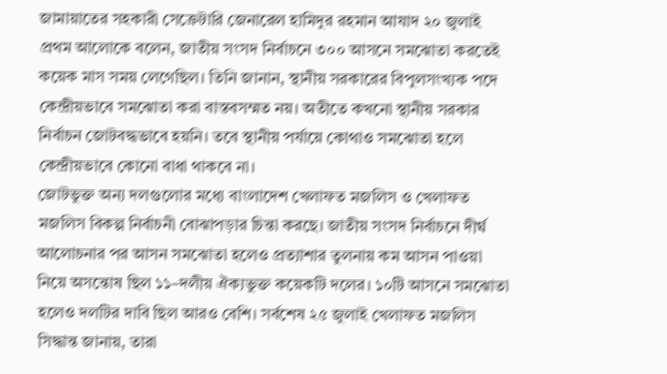জামায়াতের সহকারী সেক্রেটারি জেনারেল হামিদুর রহমান আযাদ ২০ জুলাই প্রথম আলোকে বলেন, জাতীয় সংসদ নির্বাচনে ৩০০ আসনে সমঝোতা করতেই কয়েক মাস সময় লেগেছিল। তিনি জানান, স্থানীয় সরকারের বিপুলসংখ্যক পদে কেন্দ্রীয়ভাবে সমঝোতা করা বাস্তবসম্মত নয়। অতীতে কখনো স্থানীয় সরকার নির্বাচন জোটবদ্ধভাবে হয়নি। তবে স্থানীয় পর্যায়ে কোথাও সমঝোতা হলে কেন্দ্রীয়ভাবে কোনো বাধা থাকবে না।
জোটভুক্ত অন্য দলগুলোর মধ্যে বাংলাদেশ খেলাফত মজলিস ও খেলাফত মজলিস বিকল্প নির্বাচনী বোঝাপড়ার চিন্তা করছে। জাতীয় সংসদ নির্বাচনে দীর্ঘ আলোচনার পর আসন সমঝোতা হলেও প্রত্যাশার তুলনায় কম আসন পাওয়া নিয়ে অসন্তোষ ছিল ১১–দলীয় ঐক্যভুক্ত কয়েকটি দলের। ১০টি আসনে সমঝোতা হলেও দলটির দাবি ছিল আরও বেশি। সর্বশেষ ২৫ জুলাই খেলাফত মজলিস সিদ্ধান্ত জানায়, তারা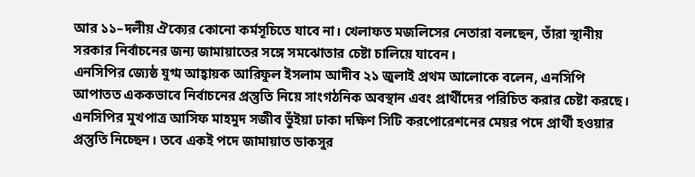আর ১১–দলীয় ঐক্যের কোনো কর্মসূচিতে যাবে না। খেলাফত মজলিসের নেতারা বলছেন, তাঁরা স্থানীয় সরকার নির্বাচনের জন্য জামায়াতের সঙ্গে সমঝোতার চেষ্টা চালিয়ে যাবেন।
এনসিপির জ্যেষ্ঠ যুগ্ম আহ্বায়ক আরিফুল ইসলাম আদীব ২১ জুলাই প্রথম আলোকে বলেন, এনসিপি আপাতত এককভাবে নির্বাচনের প্রস্তুতি নিয়ে সাংগঠনিক অবস্থান এবং প্রার্থীদের পরিচিত করার চেষ্টা করছে। এনসিপির মুখপাত্র আসিফ মাহমুদ সজীব ভুঁইয়া ঢাকা দক্ষিণ সিটি করপোরেশনের মেয়র পদে প্রার্থী হওয়ার প্রস্তুতি নিচ্ছেন। তবে একই পদে জামায়াত ডাকসুর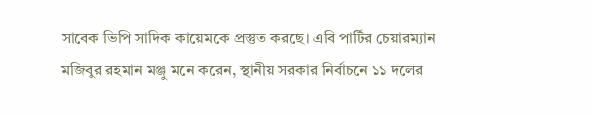সাবেক ভিপি সাদিক কায়েমকে প্রস্তুত করছে। এবি পার্টির চেয়ারম্যান মজিবুর রহমান মঞ্জু মনে করেন, স্থানীয় সরকার নির্বাচনে ১১ দলের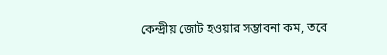কেন্দ্রীয় জোট হওয়ার সম্ভাবনা কম, তবে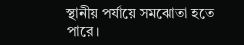স্থানীয় পর্যায়ে সমঝোতা হতে পারে।